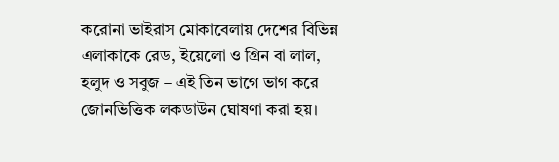করোনা ভাইরাস মোকাবেলায় দেশের বিভিন্ন এলাকাকে রেড, ইয়েলো ও গ্রিন বা লাল, হলুদ ও সবুজ – এই তিন ভাগে ভাগ করে জোনভিত্তিক লকডাউন ঘোষণা করা হয়।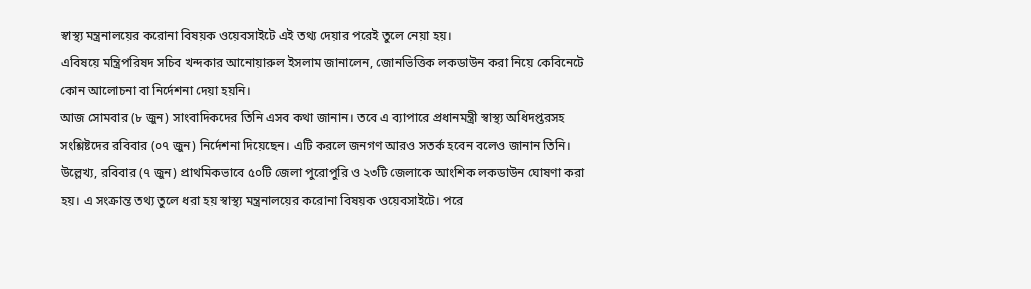স্বাস্থ্য মন্ত্রনালয়ের করোনা বিষয়ক ওয়েবসাইটে এই তথ্য দেয়ার পরেই তুলে নেয়া হয়।
এবিষয়ে মন্ত্রিপরিষদ সচিব খন্দকার আনোয়ারুল ইসলাম জানালেন, জোনভিত্তিক লকডাউন করা নিয়ে কেবিনেটে কোন আলোচনা বা নির্দেশনা দেয়া হয়নি।
আজ সোমবার (৮ জুন) সাংবাদিকদের তিনি এসব কথা জানান। তবে এ ব্যাপারে প্রধানমন্ত্রী স্বাস্থ্য অধিদপ্তরসহ সংশ্লিষ্টদের রবিবার (০৭ জুন) নির্দেশনা দিয়েছেন। এটি করলে জনগণ আরও সতর্ক হবেন বলেও জানান তিনি।
উল্লেখ্য, রবিবার (৭ জুন) প্রাথমিকভাবে ৫০টি জেলা পুরোপুরি ও ২৩টি জেলাকে আংশিক লকডাউন ঘোষণা করা হয়। এ সংক্রান্ত তথ্য তুলে ধরা হয় স্বাস্থ্য মন্ত্রনালয়ের করোনা বিষয়ক ওয়েবসাইটে। পরে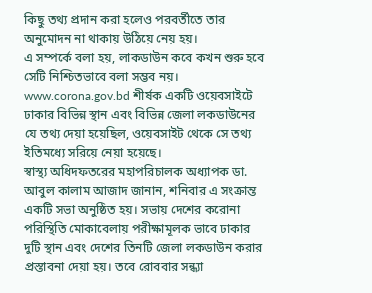কিছু তথ্য প্রদান করা হলেও পরবর্তীতে তার অনুমোদন না থাকায় উঠিয়ে নেয় হয়।
এ সম্পর্কে বলা হয়, লাকডাউন কবে কখন শুরু হবে সেটি নিশ্চিতভাবে বলা সম্ভব নয়। www.corona.gov.bd শীর্ষক একটি ওয়েবসাইটে ঢাকার বিভিন্ন স্থান এবং বিভিন্ন জেলা লকডাউনের যে তথ্য দেয়া হয়েছিল, ওয়েবসাইট থেকে সে তথ্য ইতিমধ্যে সরিয়ে নেয়া হয়েছে।
স্বাস্থ্য অধিদফতরের মহাপরিচালক অধ্যাপক ডা. আবুল কালাম আজাদ জানান, শনিবার এ সংক্রান্ত একটি সভা অনুষ্ঠিত হয়। সভায় দেশের করোনা পরিস্থিতি মোকাবেলায় পরীক্ষামূলক ভাবে ঢাকার দুটি স্থান এবং দেশের তিনটি জেলা লকডাউন করার প্রস্তাবনা দেয়া হয়। তবে রোববার সন্ধ্যা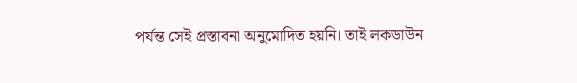পর্যন্ত সেই প্রস্তাবনা অনুমোদিত হয়নি। তাই লকডাউন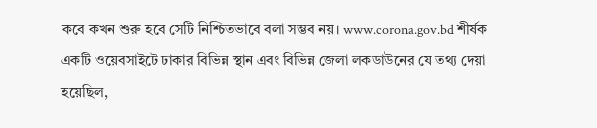কবে কখন শুরু হবে সেটি নিশ্চিতভাবে বলা সম্ভব নয়। www.corona.gov.bd শীর্ষক একটি ওয়েবসাইটে ঢাকার বিভিন্ন স্থান এবং বিভিন্ন জেলা লকডাউনের যে তথ্য দেয়া হয়েছিল,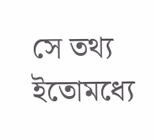সে তথ্য ইতোমধ্যে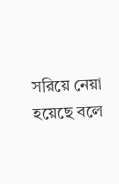সরিয়ে নেয়া হয়েছে বলে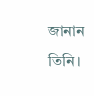জানান তিনি।